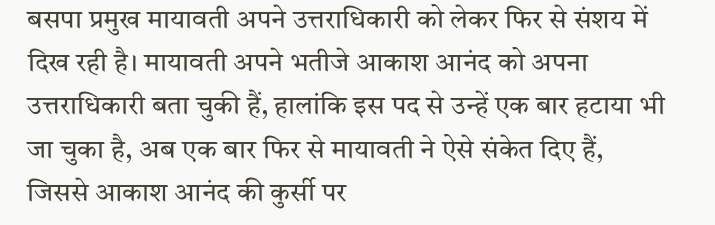बसपा प्रमुख मायावती अपने उत्तराधिकारी को लेकर फिर से संशय में दिख रही है। मायावती अपने भतीजे आकाश आनंद को अपना उत्तराधिकारी बता चुकी हैं, हालांकि इस पद से उन्हें एक बार हटाया भी जा चुका है, अब एक बार फिर से मायावती ने ऐसे संकेत दिए हैं, जिससे आकाश आनंद की कुर्सी पर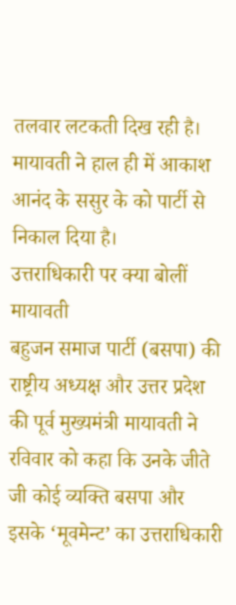तलवार लटकती दिख रही है। मायावती ने हाल ही में आकाश आनंद के ससुर के को पार्टी से निकाल दिया है।
उत्तराधिकारी पर क्या बोलीं मायावती
बहुजन समाज पार्टी (बसपा) की राष्ट्रीय अध्यक्ष और उत्तर प्रदेश की पूर्व मुख्यमंत्री मायावती ने रविवार को कहा कि उनके जीते जी कोई व्यक्ति बसपा और इसके ‘मूवमेन्ट’ का उत्तराधिकारी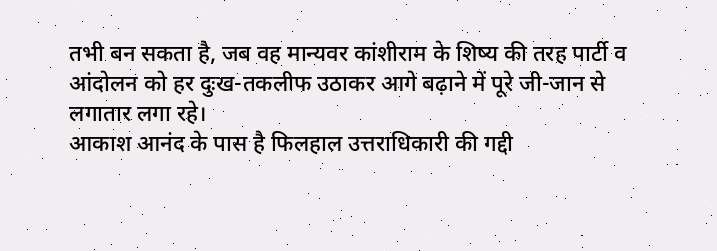तभी बन सकता है, जब वह मान्यवर कांशीराम के शिष्य की तरह पार्टी व आंदोलन को हर दुःख-तकलीफ उठाकर आगे बढ़ाने में पूरे जी-जान से लगातार लगा रहे।
आकाश आनंद के पास है फिलहाल उत्तराधिकारी की गद्दी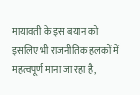मायावती के इस बयान को इसलिए भी राजनीतिक हलकों में महत्वपूर्ण माना जा रहा है,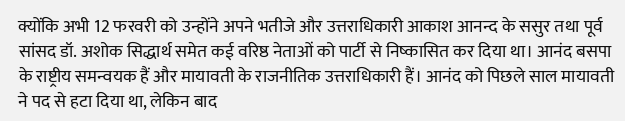क्योंकि अभी 12 फरवरी को उन्होंने अपने भतीजे और उत्तराधिकारी आकाश आनन्द के ससुर तथा पूर्व सांसद डॉ. अशोक सिद्धार्थ समेत कई वरिष्ठ नेताओं को पार्टी से निष्कासित कर दिया था। आनंद बसपा के राष्ट्रीय समन्वयक हैं और मायावती के राजनीतिक उत्तराधिकारी हैं। आनंद को पिछले साल मायावती ने पद से हटा दिया था, लेकिन बाद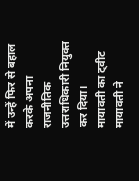में उन्हें फिर से बहाल करके अपना राजनीतिक उत्तराधिकारी नियुक्त कर दिया।
मायावती का ट्वीट
मायावती ने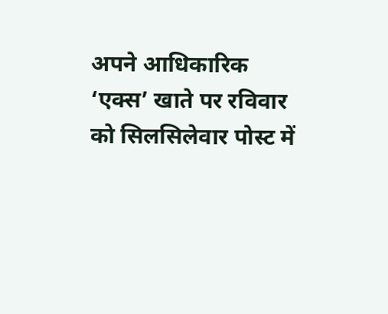अपने आधिकारिक ‘एक्स’ खाते पर रविवार को सिलसिलेवार पोस्ट में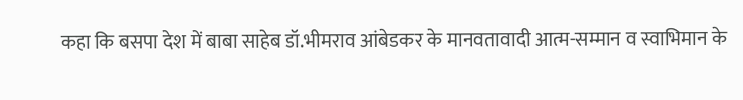कहा कि बसपा देश में बाबा साहेब डॉ.भीमराव आंबेडकर के मानवतावादी आत्म-सम्मान व स्वाभिमान के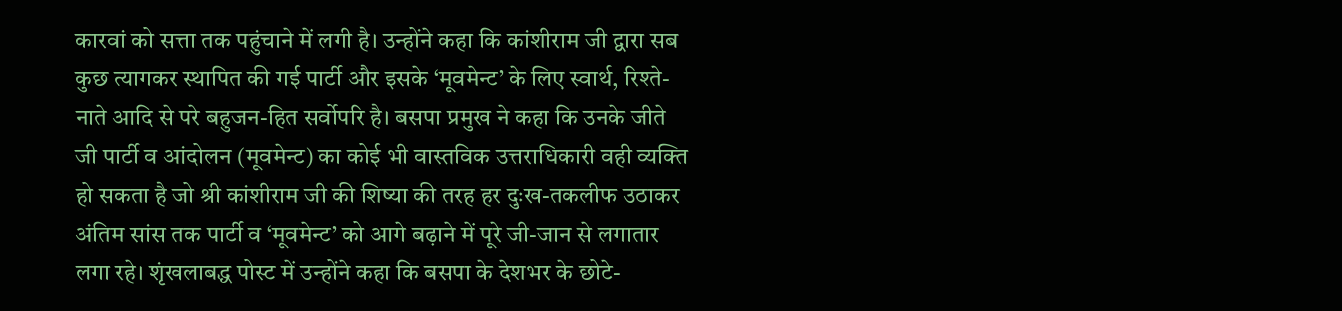कारवां को सत्ता तक पहुंचाने में लगी है। उन्होंने कहा कि कांशीराम जी द्वारा सब कुछ त्यागकर स्थापित की गई पार्टी और इसके ‘मूवमेन्ट’ के लिए स्वार्थ, रिश्ते-नाते आदि से परे बहुजन-हित सर्वोपरि है। बसपा प्रमुख ने कहा कि उनके जीते जी पार्टी व आंदोलन (मूवमेन्ट) का कोई भी वास्तविक उत्तराधिकारी वही व्यक्ति हो सकता है जो श्री कांशीराम जी की शिष्या की तरह हर दुःख-तकलीफ उठाकर अंतिम सांस तक पार्टी व ‘मूवमेन्ट’ को आगे बढ़ाने में पूरे जी-जान से लगातार लगा रहे। शृंखलाबद्ध पोस्ट में उन्होंने कहा कि बसपा के देशभर के छोटे-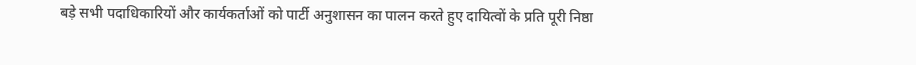बड़े सभी पदाधिकारियों और कार्यकर्ताओं को पार्टी अनुशासन का पालन करते हुए दायित्वों के प्रति पूरी निष्ठा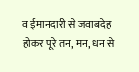व ईमानदारी से जवाबदेह होकर पूरे तन, मन, धन से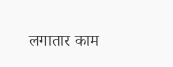लगातार काम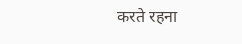करते रहना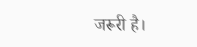जरूरी है।